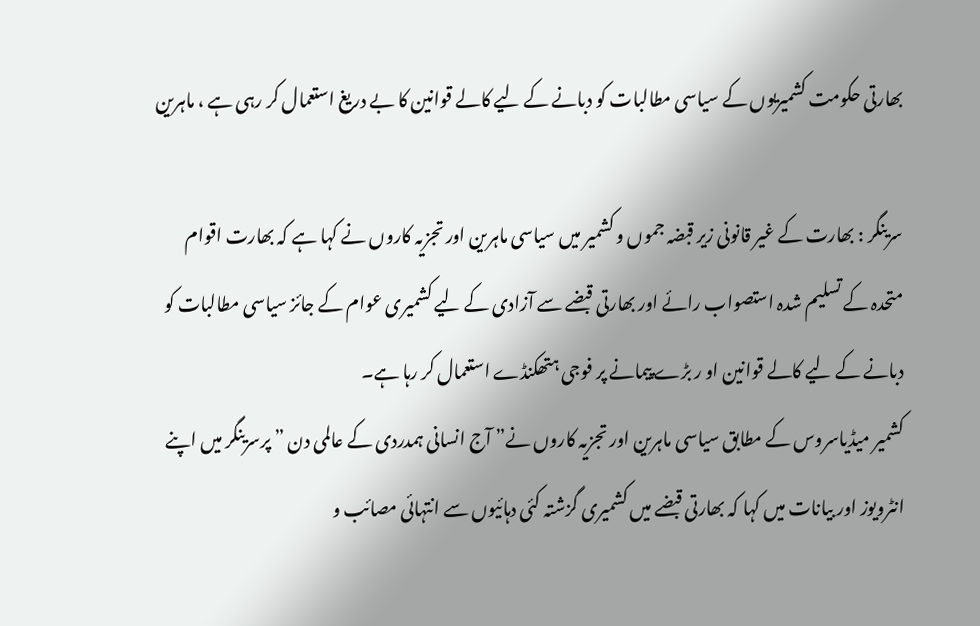بھارتی حکومت کشمیریوں کے سیاسی مطالبات کو دبانے کے لیے کالے قوانین کا بے دریغ استعمال کر رہی ہے ، ماہرین

سرینگر : بھارت کے غیر قانونی زیر قبضہ جموں و کشمیر میں سیاسی ماہرین اور تجزیہ کاروں نے کہا ہے کہ بھارت اقوام متحدہ کے تسلیم شدہ استصواب رائے اور بھارتی قبضے سے آزادی کے لیے کشمیری عوام کے جائز سیاسی مطالبات کو دبانے کے لیے کالے قوانین او ر بڑے پیمانے پر فوجی ہتھکنڈے استعمال کر رہا ہے۔
کشمیر میڈیاسروس کے مطابق سیاسی ماہرین اور تجزیہ کاروں نے” آج انسانی ہمدردی کے عالمی دن ” پرسرینگر میں اپنے انٹرویوز اور بیانات میں کہا کہ بھارتی قبضے میں کشمیری گزشتہ کئی دہائیوں سے انتہائی مصائب و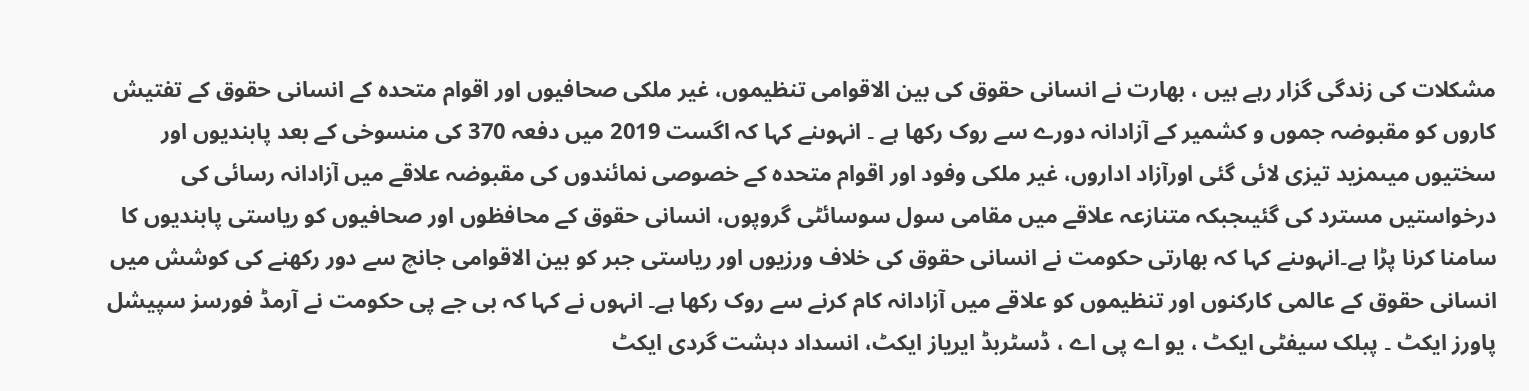مشکلات کی زندگی گزار رہے ہیں ، بھارت نے انسانی حقوق کی بین الاقوامی تنظیموں، غیر ملکی صحافیوں اور اقوام متحدہ کے انسانی حقوق کے تفتیش کاروں کو مقبوضہ جموں و کشمیر کے آزادانہ دورے سے روک رکھا ہے ۔ انہوںنے کہا کہ اگست 2019 میں دفعہ 370 کی منسوخی کے بعد پابندیوں اور سختیوں میںمزید تیزی لائی گئی اورآزاد اداروں، غیر ملکی وفود اور اقوام متحدہ کے خصوصی نمائندوں کی مقبوضہ علاقے میں آزادانہ رسائی کی درخواستیں مسترد کی گئیںجبکہ متنازعہ علاقے میں مقامی سول سوسائٹی گروپوں، انسانی حقوق کے محافظوں اور صحافیوں کو ریاستی پابندیوں کا سامنا کرنا پڑا ہے۔انہوںنے کہا کہ بھارتی حکومت نے انسانی حقوق کی خلاف ورزیوں اور ریاستی جبر کو بین الاقوامی جانچ سے دور رکھنے کی کوشش میں انسانی حقوق کے عالمی کارکنوں اور تنظیموں کو علاقے میں آزادانہ کام کرنے سے روک رکھا ہے۔ انہوں نے کہا کہ بی جے پی حکومت نے آرمڈ فورسز سپیشل پاورز ایکٹ ۔ پبلک سیفٹی ایکٹ ، یو اے پی اے ، ڈسٹربڈ ایریاز ایکٹ، انسداد دہشت گردی ایکٹ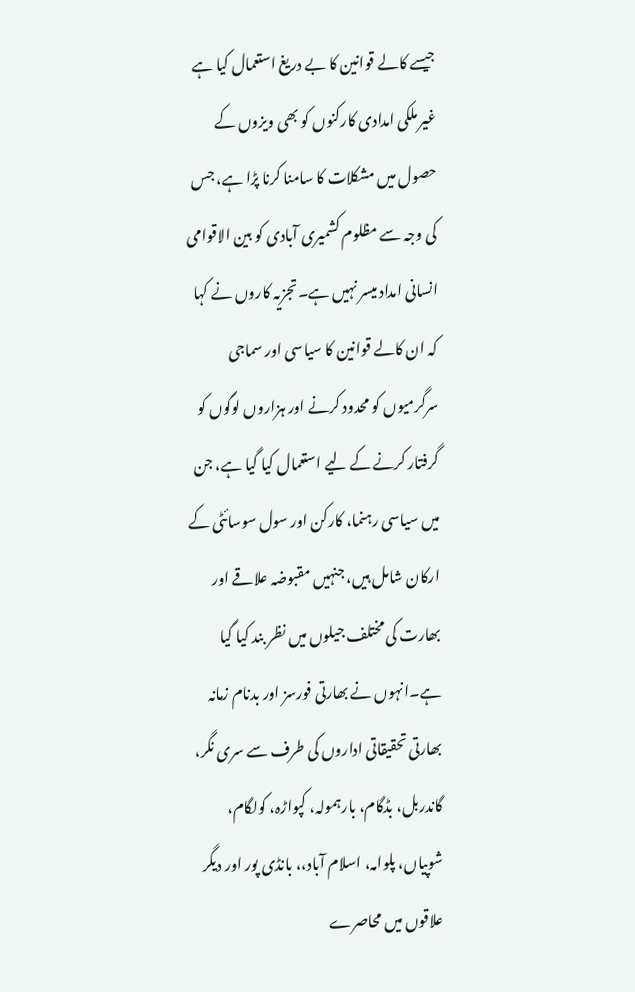جیسے کالے قوانین کا بے دریغ استعمال کیا ہے غیر ملکی امدادی کارکنوں کو بھی ویزوں کے حصول میں مشکلات کا سامنا کرنا پڑا ہے، جس کی وجہ سے مظلوم کشمیری آبادی کو بین الاقوامی انسانی امداد میسر نہیں ہے۔تجزیہ کاروں نے کہا کہ ان کالے قوانین کا سیاسی اور سماجی سرگرمیوں کو محدود کرنے اور ہزاروں لوگوں کو گرفتار کرنے کے لیے استعمال کیا گیا ہے، جن میں سیاسی رہنما، کارکن اور سول سوسائٹی کے ارکان شامل ہیں، جنہیں مقبوضہ علاقے اور بھارت کی مختلف جیلوں میں نظر بند کیا گیا ہے۔انہوں نے بھارتی فورسز اور بدنام زمانہ بھارتی تحقیقاتی اداروں کی طرف سے سری نگر، گاندربل، بڈگام، بارہمولہ، کپواڑہ، کولگام، شوپیاں، پلوامہ، اسلام آباد،، بانڈی پور اور دیگر علاقوں میں محاصرے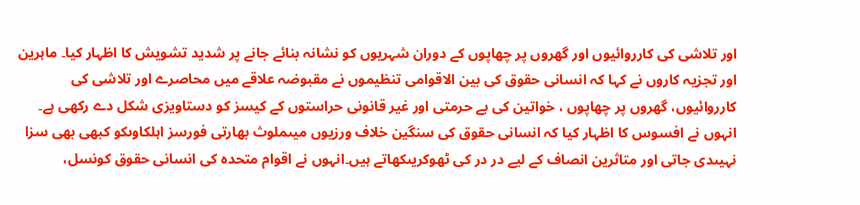اور تلاشی کی کارروائیوں اور گھروں پر چھاپوں کے دوران شہریوں کو نشانہ بنائے جانے پر شدید تشویش کا اظہار کیا۔ ماہرین اور تجزیہ کاروں نے کہا کہ انسانی حقوق کی بین الاقوامی تنظیموں نے مقبوضہ علاقے میں محاصرے اور تلاشی کی کارروائیوں، گھروں پر چھاپوں ، خواتین کی بے حرمتی اور غیر قانونی حراستوں کے کیسز کو دستاویزی شکل دے رکھی ہے۔ انہوں نے افسوس کا اظہار کیا کہ انسانی حقوق کی سنگین خلاف ورزیوں میںملوث بھارتی فورسز اہلکاوںکو کبھی بھی سزا نہیںدی جاتی اور متاثرین انصاف کے لیے در در کی ٹھوکریںکھاتے ہیں۔انہوں نے اقوام متحدہ کی انسانی حقوق کونسل،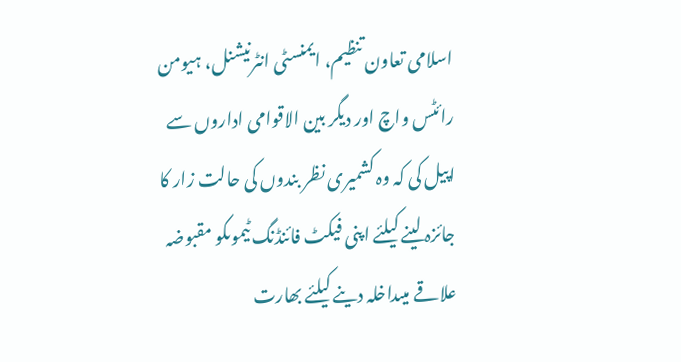اسلامی تعاون تنظیم، ایمنسٹی انٹرنیشنل، ہیومن رائٹس واچ اور دیگر بین الاقوامی اداروں سے اپیل کی کہ وہ کشمیری نظر بندوں کی حالت زار کا جائزہ لینے کیلئے اپنی فیکٹ فائنڈنگ ٹیموںکو مقبوضہ علاقے میںداخلہ دینے کیلئے بھارت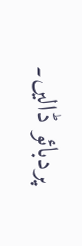پردبائو ڈالیں۔